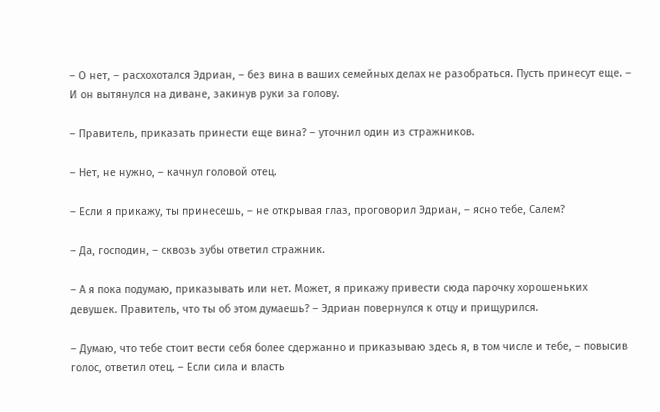– О нет, – расхохотался Эдриан, – без вина в ваших семейных делах не разобраться. Пусть принесут еще. – И он вытянулся на диване, закинув руки за голову.

– Правитель, приказать принести еще вина? – уточнил один из стражников.

– Нет, не нужно, – качнул головой отец.

– Если я прикажу, ты принесешь, – не открывая глаз, проговорил Эдриан, – ясно тебе, Салем?

– Да, господин, – сквозь зубы ответил стражник.

– А я пока подумаю, приказывать или нет. Может, я прикажу привести сюда парочку хорошеньких девушек. Правитель, что ты об этом думаешь? – Эдриан повернулся к отцу и прищурился.

– Думаю, что тебе стоит вести себя более сдержанно и приказываю здесь я, в том числе и тебе, – повысив голос, ответил отец. – Если сила и власть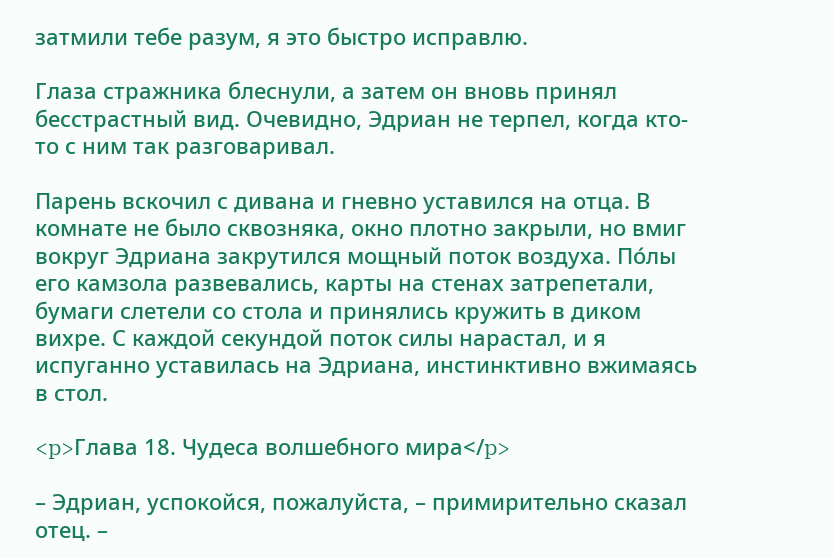затмили тебе разум, я это быстро исправлю.

Глаза стражника блеснули, а затем он вновь принял бесстрастный вид. Очевидно, Эдриан не терпел, когда кто-то с ним так разговаривал.

Парень вскочил с дивана и гневно уставился на отца. В комнате не было сквозняка, окно плотно закрыли, но вмиг вокруг Эдриана закрутился мощный поток воздуха. По́лы его камзола развевались, карты на стенах затрепетали, бумаги слетели со стола и принялись кружить в диком вихре. С каждой секундой поток силы нарастал, и я испуганно уставилась на Эдриана, инстинктивно вжимаясь в стол.

<p>Глава 18. Чудеса волшебного мира</p>

– Эдриан, успокойся, пожалуйста, – примирительно сказал отец. –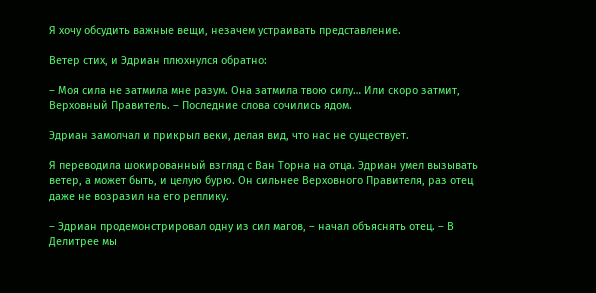Я хочу обсудить важные вещи, незачем устраивать представление.

Ветер стих, и Эдриан плюхнулся обратно:

– Моя сила не затмила мне разум. Она затмила твою силу… Или скоро затмит, Верховный Правитель. – Последние слова сочились ядом.

Эдриан замолчал и прикрыл веки, делая вид, что нас не существует.

Я переводила шокированный взгляд с Ван Торна на отца. Эдриан умел вызывать ветер, а может быть, и целую бурю. Он сильнее Верховного Правителя, раз отец даже не возразил на его реплику.

– Эдриан продемонстрировал одну из сил магов, – начал объяснять отец. – В Делитрее мы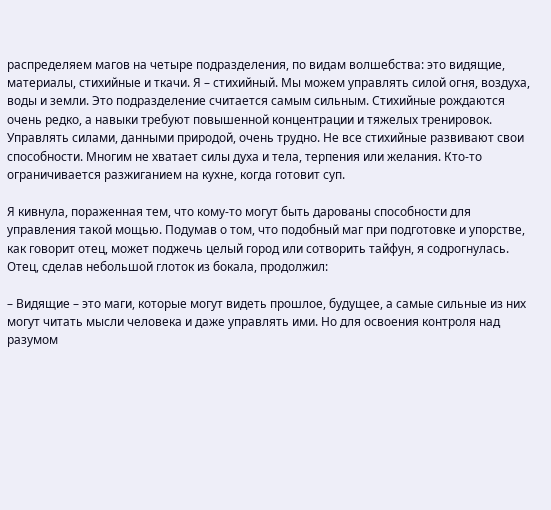распределяем магов на четыре подразделения, по видам волшебства: это видящие, материалы, стихийные и ткачи. Я – стихийный. Мы можем управлять силой огня, воздуха, воды и земли. Это подразделение считается самым сильным. Стихийные рождаются очень редко, а навыки требуют повышенной концентрации и тяжелых тренировок. Управлять силами, данными природой, очень трудно. Не все стихийные развивают свои способности. Многим не хватает силы духа и тела, терпения или желания. Кто-то ограничивается разжиганием на кухне, когда готовит суп.

Я кивнула, пораженная тем, что кому-то могут быть дарованы способности для управления такой мощью. Подумав о том, что подобный маг при подготовке и упорстве, как говорит отец, может поджечь целый город или сотворить тайфун, я содрогнулась. Отец, сделав небольшой глоток из бокала, продолжил:

– Видящие – это маги, которые могут видеть прошлое, будущее, а самые сильные из них могут читать мысли человека и даже управлять ими. Но для освоения контроля над разумом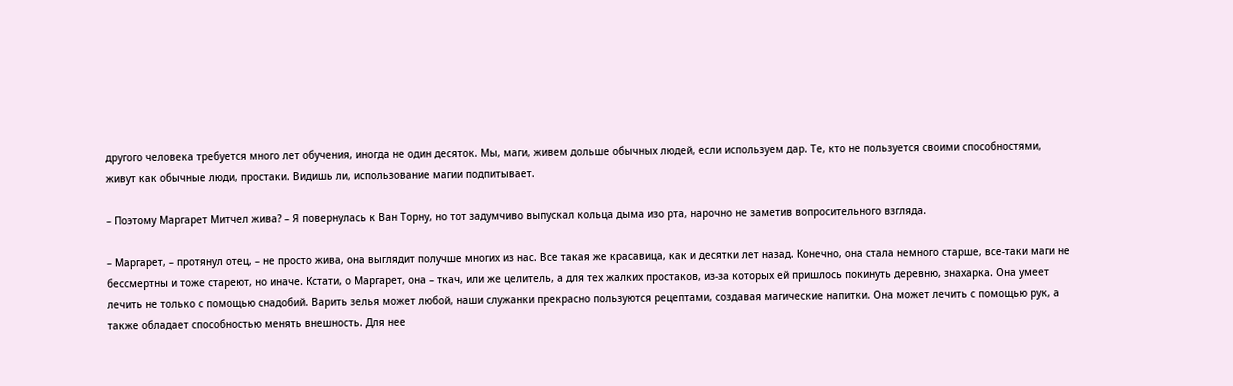другого человека требуется много лет обучения, иногда не один десяток. Мы, маги, живем дольше обычных людей, если используем дар. Те, кто не пользуется своими способностями, живут как обычные люди, простаки. Видишь ли, использование магии подпитывает.

– Поэтому Маргарет Митчел жива? – Я повернулась к Ван Торну, но тот задумчиво выпускал кольца дыма изо рта, нарочно не заметив вопросительного взгляда.

– Маргарет, – протянул отец, – не просто жива, она выглядит получше многих из нас. Все такая же красавица, как и десятки лет назад. Конечно, она стала немного старше, все-таки маги не бессмертны и тоже стареют, но иначе. Кстати, о Маргарет, она – ткач, или же целитель, а для тех жалких простаков, из-за которых ей пришлось покинуть деревню, знахарка. Она умеет лечить не только с помощью снадобий. Варить зелья может любой, наши служанки прекрасно пользуются рецептами, создавая магические напитки. Она может лечить с помощью рук, а также обладает способностью менять внешность. Для нее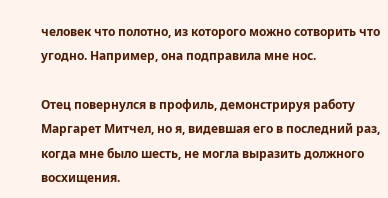человек что полотно, из которого можно сотворить что угодно. Например, она подправила мне нос.

Отец повернулся в профиль, демонстрируя работу Маргарет Митчел, но я, видевшая его в последний раз, когда мне было шесть, не могла выразить должного восхищения.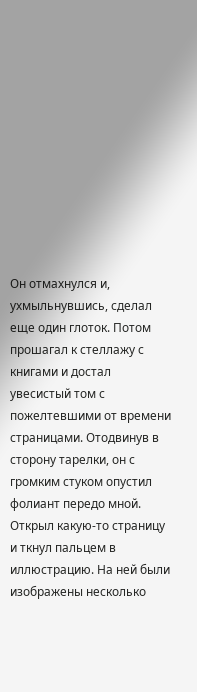Он отмахнулся и, ухмыльнувшись, сделал еще один глоток. Потом прошагал к стеллажу с книгами и достал увесистый том с пожелтевшими от времени страницами. Отодвинув в сторону тарелки, он с громким стуком опустил фолиант передо мной. Открыл какую-то страницу и ткнул пальцем в иллюстрацию. На ней были изображены несколько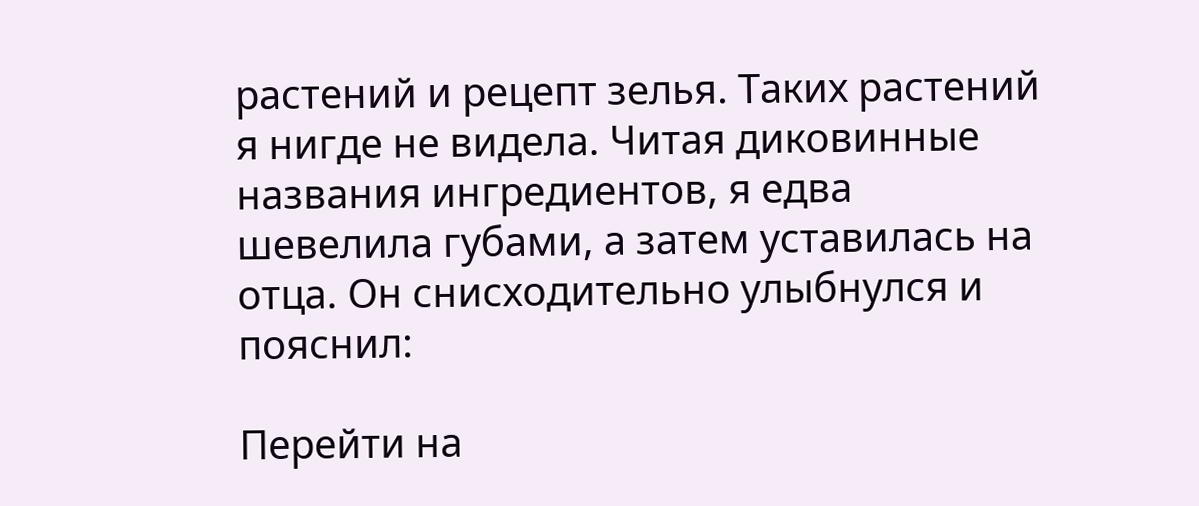растений и рецепт зелья. Таких растений я нигде не видела. Читая диковинные названия ингредиентов, я едва шевелила губами, а затем уставилась на отца. Он снисходительно улыбнулся и пояснил:

Перейти на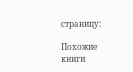страницу:

Похожие книги